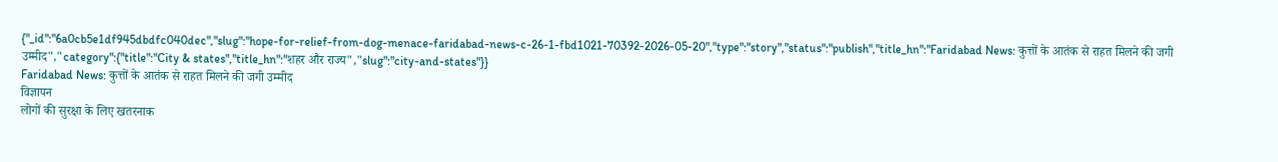{"_id":"6a0cb5e1df945dbdfc040dec","slug":"hope-for-relief-from-dog-menace-faridabad-news-c-26-1-fbd1021-70392-2026-05-20","type":"story","status":"publish","title_hn":"Faridabad News: कुत्तों के आतंक से राहत मिलने की जगी उम्मीद","category":{"title":"City & states","title_hn":"शहर और राज्य","slug":"city-and-states"}}
Faridabad News: कुत्तों के आतंक से राहत मिलने की जगी उम्मीद
विज्ञापन
लोगों की सुरक्षा के लिए खतरनाक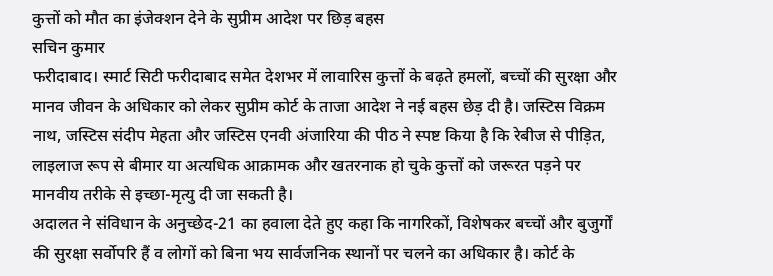कुत्तों को मौत का इंजेक्शन देने के सुप्रीम आदेश पर छिड़ बहस
सचिन कुमार
फरीदाबाद। स्मार्ट सिटी फरीदाबाद समेत देशभर में लावारिस कुत्तों के बढ़ते हमलों, बच्चों की सुरक्षा और मानव जीवन के अधिकार को लेकर सुप्रीम कोर्ट के ताजा आदेश ने नई बहस छेड़ दी है। जस्टिस विक्रम नाथ, जस्टिस संदीप मेहता और जस्टिस एनवी अंजारिया की पीठ ने स्पष्ट किया है कि रेबीज से पीड़ित, लाइलाज रूप से बीमार या अत्यधिक आक्रामक और खतरनाक हो चुके कुत्तों को जरूरत पड़ने पर मानवीय तरीके से इच्छा-मृत्यु दी जा सकती है।
अदालत ने संविधान के अनुच्छेद-21 का हवाला देते हुए कहा कि नागरिकों, विशेषकर बच्चों और बुजुर्गों की सुरक्षा सर्वोपरि हैं व लोगों को बिना भय सार्वजनिक स्थानों पर चलने का अधिकार है। कोर्ट के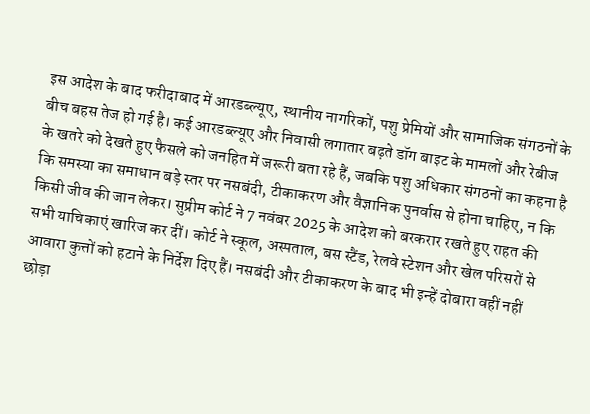इस आदेश के बाद फरीदाबाद में आरडब्ल्यूए, स्थानीय नागरिकों, पशु प्रेमियों और सामाजिक संगठनों के बीच बहस तेज हो गई है। कई आरडब्ल्यूए और निवासी लगातार बढ़ते डॉग बाइट के मामलों और रेबीज के खतरे को देखते हुए फैसले को जनहित में जरूरी बता रहे हैं, जबकि पशु अधिकार संगठनों का कहना है कि समस्या का समाधान बड़े स्तर पर नसबंदी, टीकाकरण और वैज्ञानिक पुनर्वास से होना चाहिए, न कि किसी जीव की जान लेकर। सुप्रीम कोर्ट ने 7 नवंबर 2025 के आदेश को बरकरार रखते हुए राहत की सभी याचिकाएं खारिज कर दीं। कोर्ट ने स्कूल, अस्पताल, बस स्टैंड, रेलवे स्टेशन और खेल परिसरों से आवारा कुत्तों को हटाने के निर्देश दिए हैं। नसबंदी और टीकाकरण के बाद भी इन्हें दोबारा वहीं नहीं छोड़ा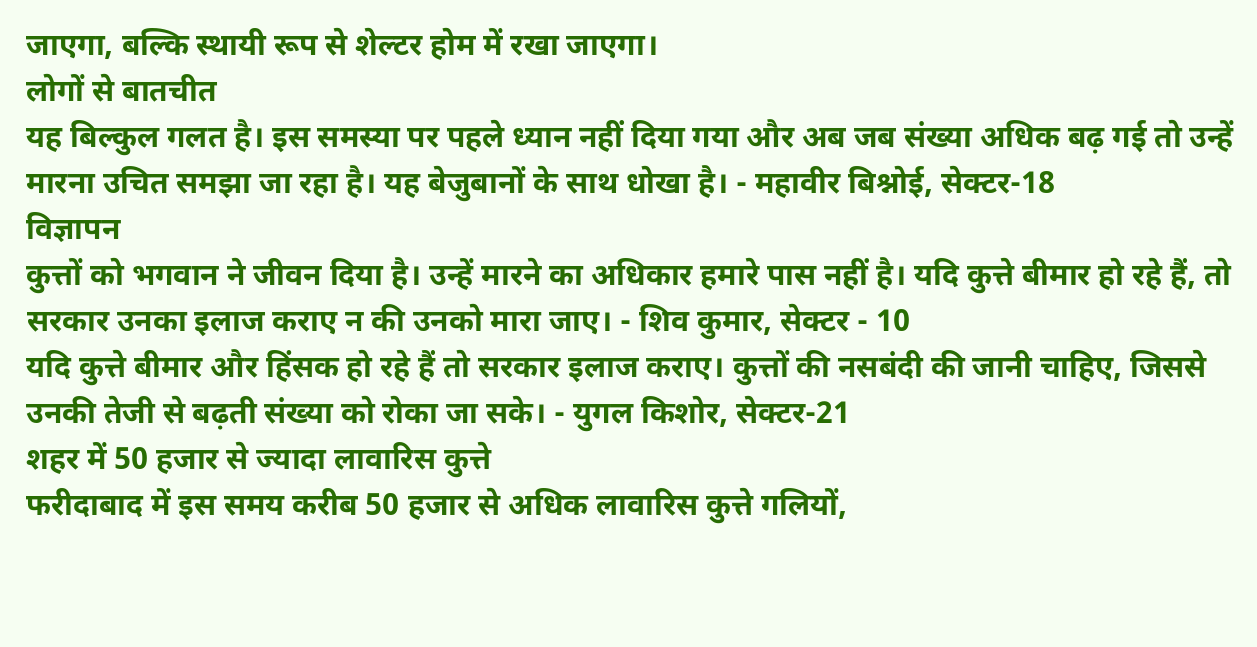जाएगा, बल्कि स्थायी रूप से शेल्टर होम में रखा जाएगा।
लोगों से बातचीत
यह बिल्कुल गलत है। इस समस्या पर पहले ध्यान नहीं दिया गया और अब जब संख्या अधिक बढ़ गई तो उन्हें मारना उचित समझा जा रहा है। यह बेजुबानों के साथ धोखा है। - महावीर बिश्नोई, सेक्टर-18
विज्ञापन
कुत्तों को भगवान ने जीवन दिया है। उन्हें मारने का अधिकार हमारे पास नहीं है। यदि कुत्ते बीमार हो रहे हैं, तो सरकार उनका इलाज कराए न की उनको मारा जाए। - शिव कुमार, सेक्टर - 10
यदि कुत्ते बीमार और हिंसक हो रहे हैं तो सरकार इलाज कराए। कुत्तों की नसबंदी की जानी चाहिए, जिससे उनकी तेजी से बढ़ती संख्या को रोका जा सके। - युगल किशोर, सेक्टर-21
शहर में 50 हजार से ज्यादा लावारिस कुत्ते
फरीदाबाद में इस समय करीब 50 हजार से अधिक लावारिस कुत्ते गलियों,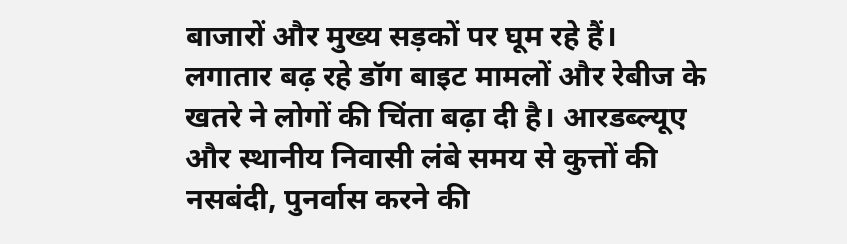बाजारों और मुख्य सड़कों पर घूम रहे हैं। लगातार बढ़ रहे डॉग बाइट मामलों और रेबीज के खतरे ने लोगों की चिंता बढ़ा दी है। आरडब्ल्यूए और स्थानीय निवासी लंबे समय से कुत्तों की नसबंदी, पुनर्वास करने की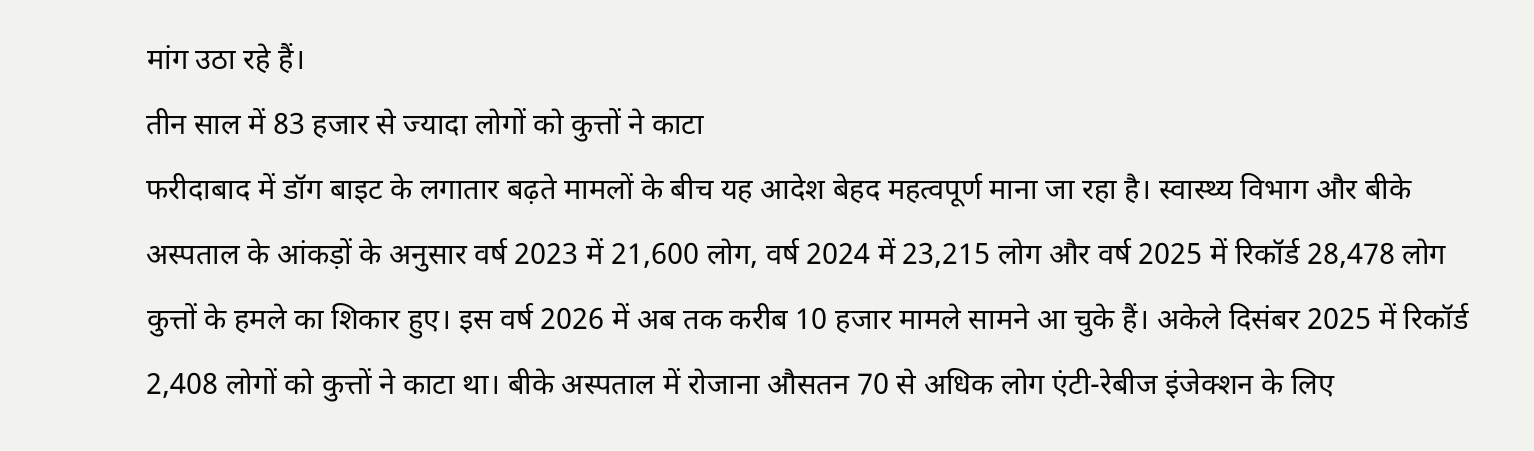मांग उठा रहे हैं।
तीन साल में 83 हजार से ज्यादा लोगों को कुत्तों ने काटा
फरीदाबाद में डॉग बाइट के लगातार बढ़ते मामलों के बीच यह आदेश बेहद महत्वपूर्ण माना जा रहा है। स्वास्थ्य विभाग और बीके अस्पताल के आंकड़ों के अनुसार वर्ष 2023 में 21,600 लोग, वर्ष 2024 में 23,215 लोग और वर्ष 2025 में रिकॉर्ड 28,478 लोग कुत्तों के हमले का शिकार हुए। इस वर्ष 2026 में अब तक करीब 10 हजार मामले सामने आ चुके हैं। अकेले दिसंबर 2025 में रिकॉर्ड 2,408 लोगों को कुत्तों ने काटा था। बीके अस्पताल में रोजाना औसतन 70 से अधिक लोग एंटी-रेबीज इंजेक्शन के लिए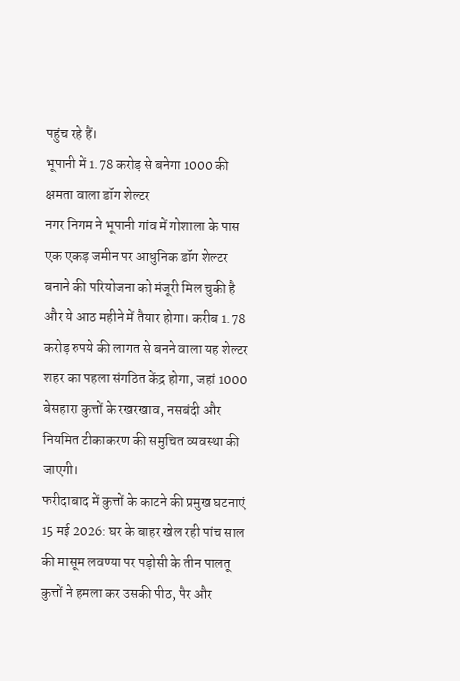पहुंच रहे हैं।
भूपानी में 1.78 करोड़ से बनेगा 1000 की क्षमता वाला डॉग शेल्टर
नगर निगम ने भूपानी गांव में गोशाला के पास एक एकड़ जमीन पर आधुनिक डॉग शेल्टर बनाने की परियोजना को मंजूरी मिल चुकी है और ये आठ महीने में तैयार होगा। करीब 1.78 करोड़ रुपये की लागत से बनने वाला यह शेल्टर शहर का पहला संगठित केंद्र होगा, जहां 1000 बेसहारा कुत्तों के रखरखाव, नसबंदी और नियमित टीकाकरण की समुचित व्यवस्था की जाएगी।
फरीदाबाद में कुत्तों के काटने की प्रमुख घटनाएं
15 मई 2026: घर के बाहर खेल रही पांच साल की मासूम लवण्या पर पड़ोसी के तीन पालतू कुत्तों ने हमला कर उसकी पीठ, पैर और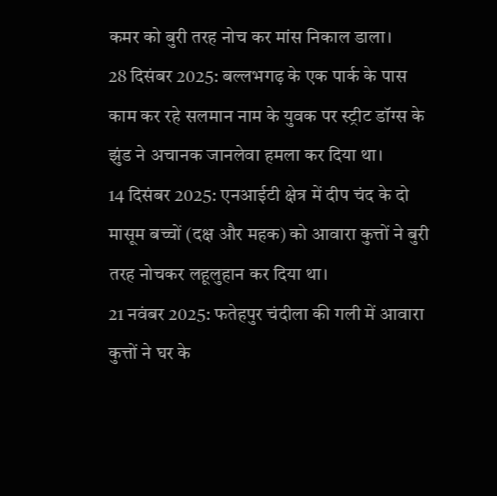कमर को बुरी तरह नोच कर मांस निकाल डाला।
28 दिसंबर 2025: बल्लभगढ़ के एक पार्क के पास काम कर रहे सलमान नाम के युवक पर स्ट्रीट डॉग्स के झुंड ने अचानक जानलेवा हमला कर दिया था।
14 दिसंबर 2025: एनआईटी क्षेत्र में दीप चंद के दो मासूम बच्चों (दक्ष और महक) को आवारा कुत्तों ने बुरी तरह नोचकर लहूलुहान कर दिया था।
21 नवंबर 2025: फतेहपुर चंदीला की गली में आवारा कुत्तों ने घर के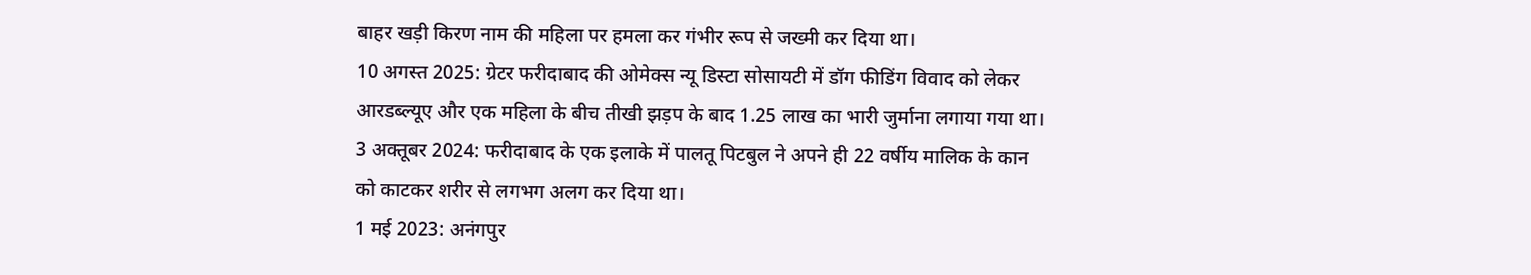बाहर खड़ी किरण नाम की महिला पर हमला कर गंभीर रूप से जख्मी कर दिया था।
10 अगस्त 2025: ग्रेटर फरीदाबाद की ओमेक्स न्यू डिस्टा सोसायटी में डॉग फीडिंग विवाद को लेकर आरडब्ल्यूए और एक महिला के बीच तीखी झड़प के बाद 1.25 लाख का भारी जुर्माना लगाया गया था।
3 अक्तूबर 2024: फरीदाबाद के एक इलाके में पालतू पिटबुल ने अपने ही 22 वर्षीय मालिक के कान को काटकर शरीर से लगभग अलग कर दिया था।
1 मई 2023: अनंगपुर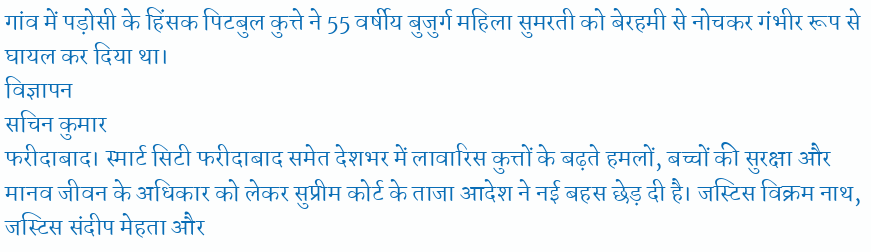गांव में पड़ोसी के हिंसक पिटबुल कुत्ते ने 55 वर्षीय बुजुर्ग महिला सुमरती को बेरहमी से नोचकर गंभीर रूप से घायल कर दिया था।
विज्ञापन
सचिन कुमार
फरीदाबाद। स्मार्ट सिटी फरीदाबाद समेत देशभर में लावारिस कुत्तों के बढ़ते हमलों, बच्चों की सुरक्षा और मानव जीवन के अधिकार को लेकर सुप्रीम कोर्ट के ताजा आदेश ने नई बहस छेड़ दी है। जस्टिस विक्रम नाथ, जस्टिस संदीप मेहता और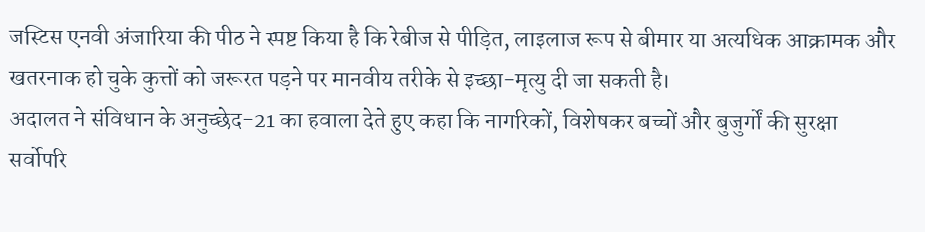जस्टिस एनवी अंजारिया की पीठ ने स्पष्ट किया है कि रेबीज से पीड़ित, लाइलाज रूप से बीमार या अत्यधिक आक्रामक और खतरनाक हो चुके कुत्तों को जरूरत पड़ने पर मानवीय तरीके से इच्छा-मृत्यु दी जा सकती है।
अदालत ने संविधान के अनुच्छेद-21 का हवाला देते हुए कहा कि नागरिकों, विशेषकर बच्चों और बुजुर्गों की सुरक्षा सर्वोपरि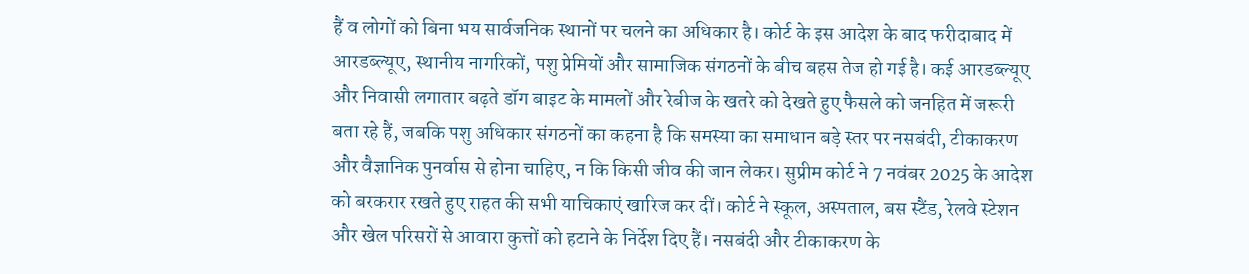हैं व लोगों को बिना भय सार्वजनिक स्थानों पर चलने का अधिकार है। कोर्ट के इस आदेश के बाद फरीदाबाद में आरडब्ल्यूए, स्थानीय नागरिकों, पशु प्रेमियों और सामाजिक संगठनों के बीच बहस तेज हो गई है। कई आरडब्ल्यूए और निवासी लगातार बढ़ते डॉग बाइट के मामलों और रेबीज के खतरे को देखते हुए फैसले को जनहित में जरूरी बता रहे हैं, जबकि पशु अधिकार संगठनों का कहना है कि समस्या का समाधान बड़े स्तर पर नसबंदी, टीकाकरण और वैज्ञानिक पुनर्वास से होना चाहिए, न कि किसी जीव की जान लेकर। सुप्रीम कोर्ट ने 7 नवंबर 2025 के आदेश को बरकरार रखते हुए राहत की सभी याचिकाएं खारिज कर दीं। कोर्ट ने स्कूल, अस्पताल, बस स्टैंड, रेलवे स्टेशन और खेल परिसरों से आवारा कुत्तों को हटाने के निर्देश दिए हैं। नसबंदी और टीकाकरण के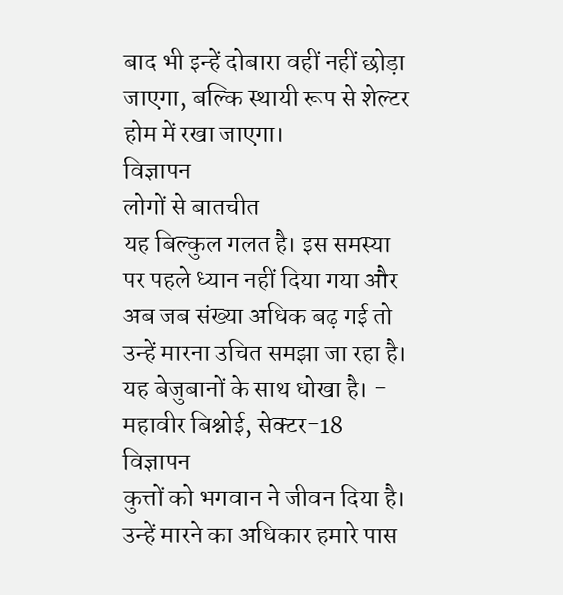बाद भी इन्हें दोबारा वहीं नहीं छोड़ा जाएगा, बल्कि स्थायी रूप से शेल्टर होम में रखा जाएगा।
विज्ञापन
लोगों से बातचीत
यह बिल्कुल गलत है। इस समस्या पर पहले ध्यान नहीं दिया गया और अब जब संख्या अधिक बढ़ गई तो उन्हें मारना उचित समझा जा रहा है। यह बेजुबानों के साथ धोखा है। - महावीर बिश्नोई, सेक्टर-18
विज्ञापन
कुत्तों को भगवान ने जीवन दिया है। उन्हें मारने का अधिकार हमारे पास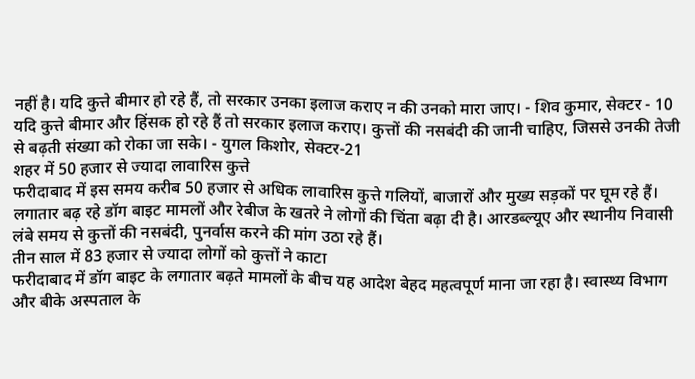नहीं है। यदि कुत्ते बीमार हो रहे हैं, तो सरकार उनका इलाज कराए न की उनको मारा जाए। - शिव कुमार, सेक्टर - 10
यदि कुत्ते बीमार और हिंसक हो रहे हैं तो सरकार इलाज कराए। कुत्तों की नसबंदी की जानी चाहिए, जिससे उनकी तेजी से बढ़ती संख्या को रोका जा सके। - युगल किशोर, सेक्टर-21
शहर में 50 हजार से ज्यादा लावारिस कुत्ते
फरीदाबाद में इस समय करीब 50 हजार से अधिक लावारिस कुत्ते गलियों, बाजारों और मुख्य सड़कों पर घूम रहे हैं। लगातार बढ़ रहे डॉग बाइट मामलों और रेबीज के खतरे ने लोगों की चिंता बढ़ा दी है। आरडब्ल्यूए और स्थानीय निवासी लंबे समय से कुत्तों की नसबंदी, पुनर्वास करने की मांग उठा रहे हैं।
तीन साल में 83 हजार से ज्यादा लोगों को कुत्तों ने काटा
फरीदाबाद में डॉग बाइट के लगातार बढ़ते मामलों के बीच यह आदेश बेहद महत्वपूर्ण माना जा रहा है। स्वास्थ्य विभाग और बीके अस्पताल के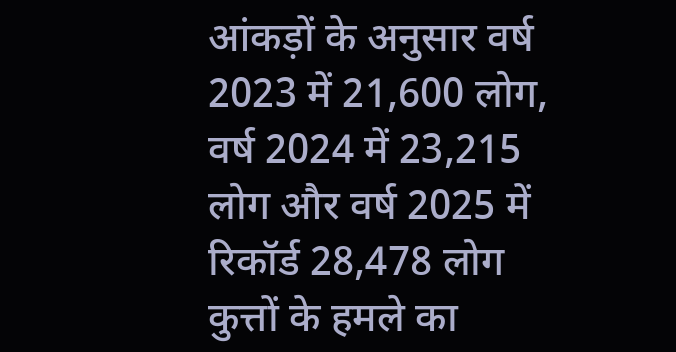आंकड़ों के अनुसार वर्ष 2023 में 21,600 लोग, वर्ष 2024 में 23,215 लोग और वर्ष 2025 में रिकॉर्ड 28,478 लोग कुत्तों के हमले का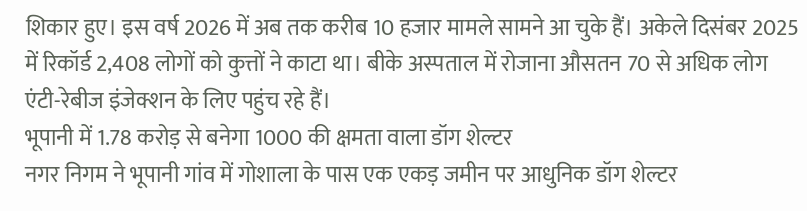शिकार हुए। इस वर्ष 2026 में अब तक करीब 10 हजार मामले सामने आ चुके हैं। अकेले दिसंबर 2025 में रिकॉर्ड 2,408 लोगों को कुत्तों ने काटा था। बीके अस्पताल में रोजाना औसतन 70 से अधिक लोग एंटी-रेबीज इंजेक्शन के लिए पहुंच रहे हैं।
भूपानी में 1.78 करोड़ से बनेगा 1000 की क्षमता वाला डॉग शेल्टर
नगर निगम ने भूपानी गांव में गोशाला के पास एक एकड़ जमीन पर आधुनिक डॉग शेल्टर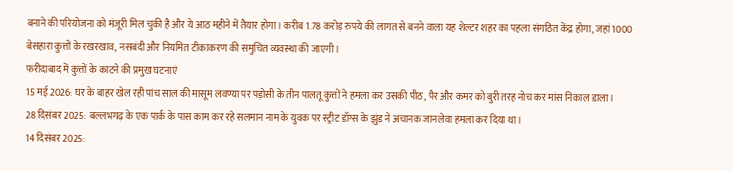बनाने की परियोजना को मंजूरी मिल चुकी है और ये आठ महीने में तैयार होगा। करीब 1.78 करोड़ रुपये की लागत से बनने वाला यह शेल्टर शहर का पहला संगठित केंद्र होगा, जहां 1000 बेसहारा कुत्तों के रखरखाव, नसबंदी और नियमित टीकाकरण की समुचित व्यवस्था की जाएगी।
फरीदाबाद में कुत्तों के काटने की प्रमुख घटनाएं
15 मई 2026: घर के बाहर खेल रही पांच साल की मासूम लवण्या पर पड़ोसी के तीन पालतू कुत्तों ने हमला कर उसकी पीठ, पैर और कमर को बुरी तरह नोच कर मांस निकाल डाला।
28 दिसंबर 2025: बल्लभगढ़ के एक पार्क के पास काम कर रहे सलमान नाम के युवक पर स्ट्रीट डॉग्स के झुंड ने अचानक जानलेवा हमला कर दिया था।
14 दिसंबर 2025: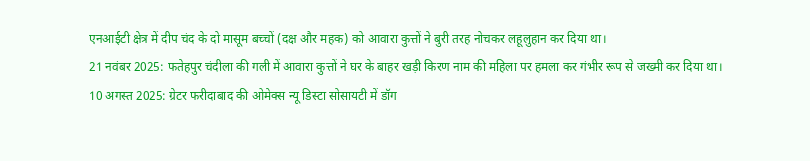एनआईटी क्षेत्र में दीप चंद के दो मासूम बच्चों (दक्ष और महक) को आवारा कुत्तों ने बुरी तरह नोचकर लहूलुहान कर दिया था।
21 नवंबर 2025: फतेहपुर चंदीला की गली में आवारा कुत्तों ने घर के बाहर खड़ी किरण नाम की महिला पर हमला कर गंभीर रूप से जख्मी कर दिया था।
10 अगस्त 2025: ग्रेटर फरीदाबाद की ओमेक्स न्यू डिस्टा सोसायटी में डॉग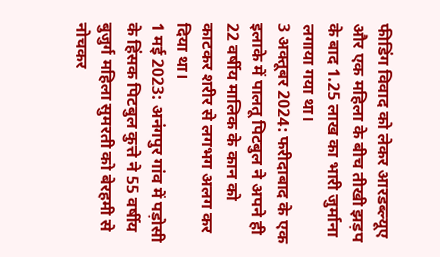फीडिंग विवाद को लेकर आरडब्ल्यूए और एक महिला के बीच तीखी झड़प के बाद 1.25 लाख का भारी जुर्माना लगाया गया था।
3 अक्तूबर 2024: फरीदाबाद के एक इलाके में पालतू पिटबुल ने अपने ही 22 वर्षीय मालिक के कान को काटकर शरीर से लगभग अलग कर दिया था।
1 मई 2023: अनंगपुर गांव में पड़ोसी के हिंसक पिटबुल कुत्ते ने 55 वर्षीय बुजुर्ग महिला सुमरती को बेरहमी से नोचकर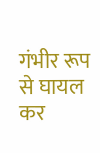गंभीर रूप से घायल कर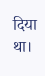दिया था।